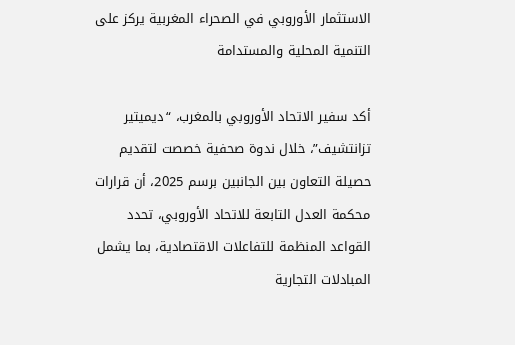الاستثمار الأوروبي في الصحراء المغربية يركز على التنمية المحلية والمستدامة

أكد سفير الاتحاد الأوروبي بالمغرب، “ديميتير تزانتشيف”، خلال ندوة صحفية خصصت لتقديم حصيلة التعاون بين الجانبين برسم 2025، أن قرارات محكمة العدل التابعة للاتحاد الأوروبي، تحدد القواعد المنظمة للتفاعلات الاقتصادية، بما يشمل المبادلات التجارية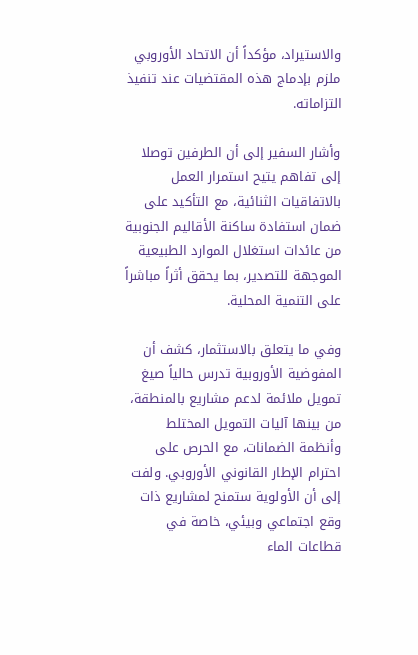والاستيراد، مؤكداً أن الاتحاد الأوروبي ملزم بإدماج هذه المقتضيات عند تنفيذ التزاماته.

وأشار السفير إلى أن الطرفين توصلا إلى تفاهم يتيح استمرار العمل بالاتفاقيات الثنائية، مع التأكيد على ضمان استفادة ساكنة الأقاليم الجنوبية من عائدات استغلال الموارد الطبيعية الموجهة للتصدير، بما يحقق أثراً مباشراً على التنمية المحلية.

وفي ما يتعلق بالاستثمار، كشف أن المفوضية الأوروبية تدرس حالياً صيغ تمويل ملائمة لدعم مشاريع بالمنطقة، من بينها آليات التمويل المختلط وأنظمة الضمانات، مع الحرص على احترام الإطار القانوني الأوروبي. ولفت إلى أن الأولوية ستمنح لمشاريع ذات وقع اجتماعي وبيئي، خاصة في قطاعات الماء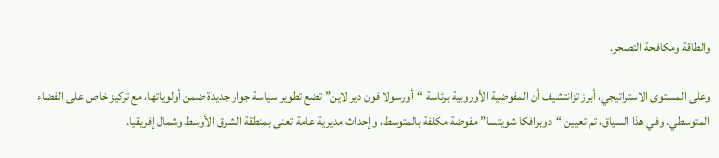والطاقة ومكافحة التصحر.

وعلى المستوى الاستراتيجي، أبرز تزانتشيف أن المفوضية الأوروبية برئاسة “أورسولا فون دير لاين” تضع تطوير سياسة جوار جديدة ضمن أولوياتها، مع تركيز خاص على الفضاء المتوسطي. وفي هذا السياق، تم تعيين “دوبرافكا شويتسا” مفوضة مكلفة بالمتوسط، وإحداث مديرية عامة تعنى بمنطقة الشرق الأوسط وشمال إفريقيا.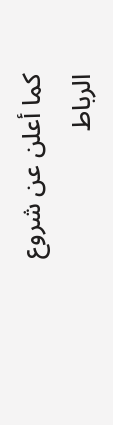كما أعلن عن شروع الرباط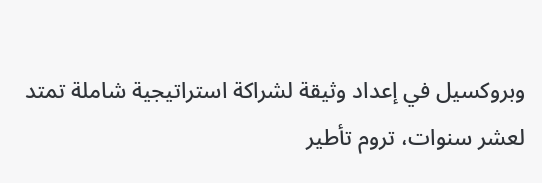وبروكسيل في إعداد وثيقة لشراكة استراتيجية شاملة تمتد لعشر سنوات، تروم تأطير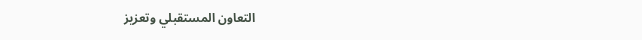التعاون المستقبلي وتعزيز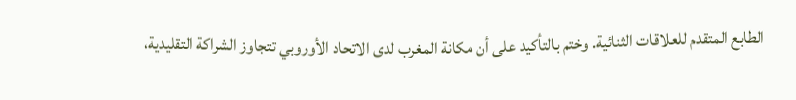الطابع المتقدم للعلاقات الثنائية. وختم بالتأكيد على أن مكانة المغرب لدى الاتحاد الأوروبي تتجاوز الشراكة التقليدية،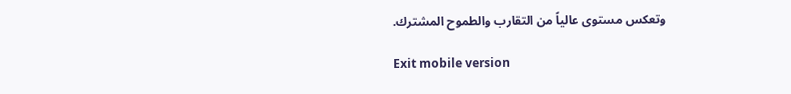وتعكس مستوى عالياً من التقارب والطموح المشترك.

Exit mobile version